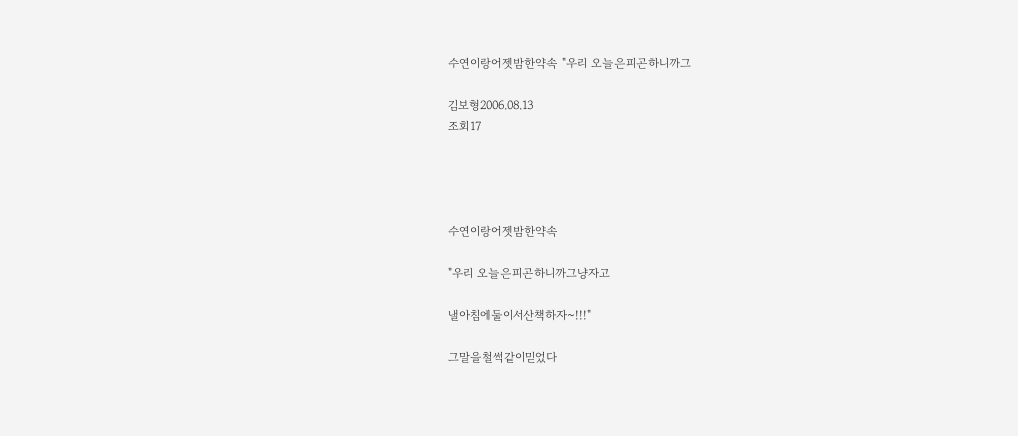수연이랑어젯밤한약속 "우리 오늘은피곤하니까그

김보형2006.08.13
조회17




수연이랑어젯밤한약속

"우리 오늘은피곤하니까그냥자고

낼아침에둘이서산책하자~!!!"

그말을철썩같이믿었다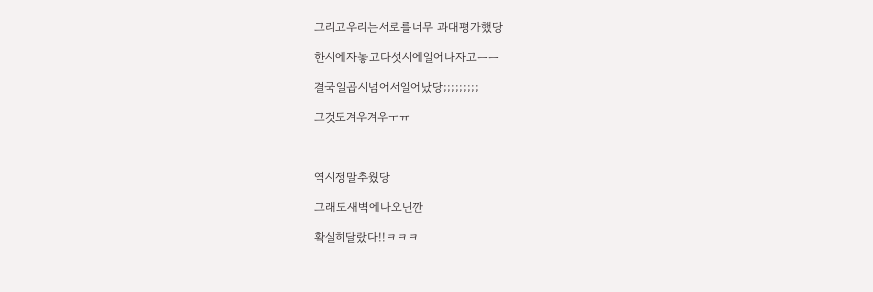그리고우리는서로를너무 과대평가했당

한시에자놓고다섯시에일어나자고ㅡㅡ

결국일곱시넘어서일어났당;;;;;;;;;

그것도겨우겨우ㅜㅠ



역시정말추웠당

그래도새벽에나오닌깐

확실히달랐다!!ㅋㅋㅋ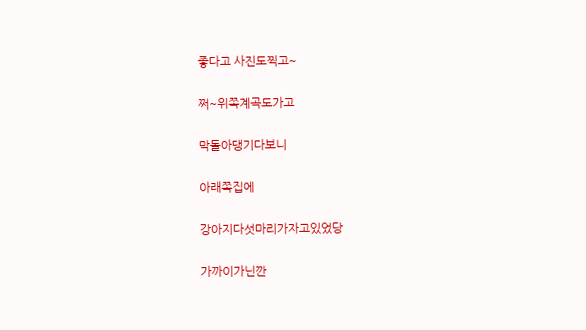좋다고 사진도찍고~

쩌~위쪽계곡도가고

막돌아댕기다보니

아래쪽집에

강아지다섯마리가자고있었당

가까이가닌깐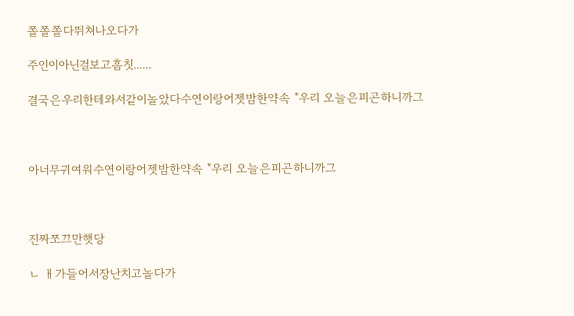쫄쫄쫄다뛰쳐나오다가

주인이아닌걸보고흠칫......

결국은우리한테와서같이놀았다수연이랑어젯밤한약속 "우리 오늘은피곤하니까그



아너무귀여워수연이랑어젯밤한약속 "우리 오늘은피곤하니까그



진짜쪼끄만햇당

ㄴ ㅐ가들어서장난치고놀다가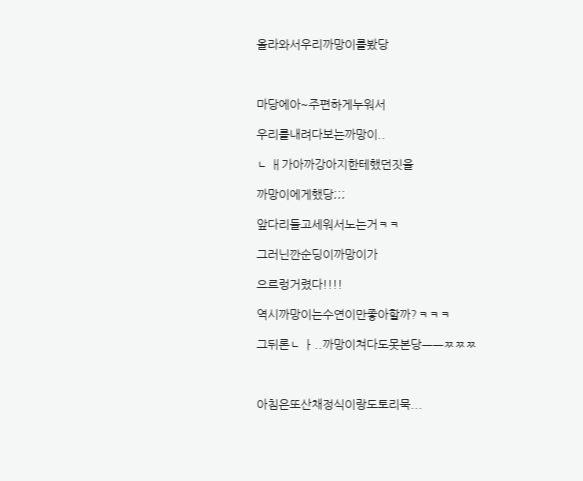올라와서우리까망이를봤당



마당에아~주편하게누워서

우리를내려다보는까망이..

ㄴ ㅐ가아까강아지한테했던짓을

까망이에게했당;;;

앞다리들고세워서노는거ㅋㅋ

그러닌깐순딩이까망이가

으르렁거렸다!!!!

역시까망이는수연이만좋아할까?ㅋㅋㅋ

그뒤론ㄴ ㅏ..까망이쳐다도못본당ㅡㅡㅉㅉㅉ



아침은또산채정식이랑도토리묵...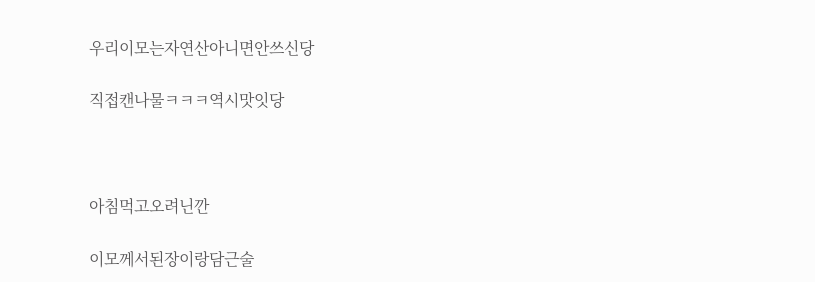우리이모는자연산아니면안쓰신당

직접캔나물ㅋㅋㅋ역시맛잇당



아침먹고오려닌깐

이모께서된장이랑담근술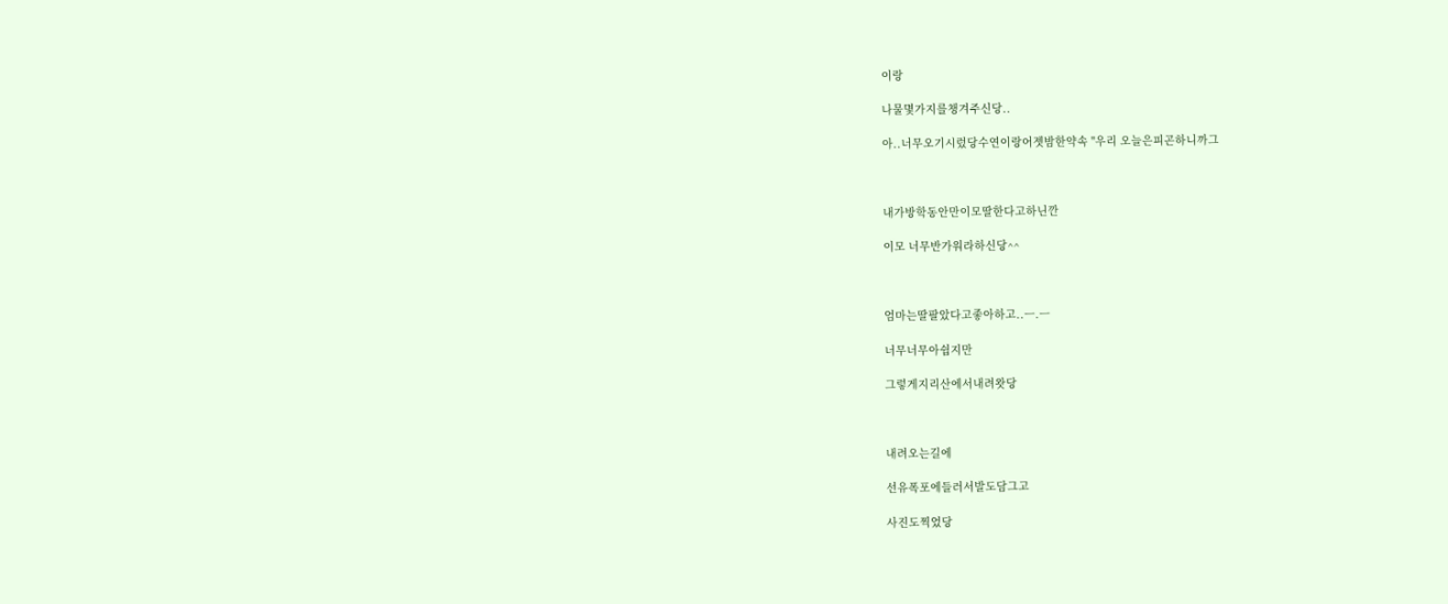이랑

나물몇가지를챙겨주신당..

아..너무오기시렀당수연이랑어젯밤한약속 "우리 오늘은피곤하니까그



내가방학동안만이모딸한다고하닌깐

이모 너무반가워라하신당^^



엄마는딸팔았다고좋아하고..ㅡ.ㅡ

너무너무아쉽지만

그렇게지리산에서내려왓당



내려오는길에

선유폭포에들러서발도담그고

사진도찍었당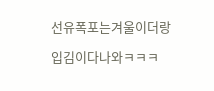선유폭포는겨울이더랑

입김이다나와ㅋㅋㅋ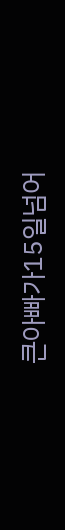큰아빠가15일넘어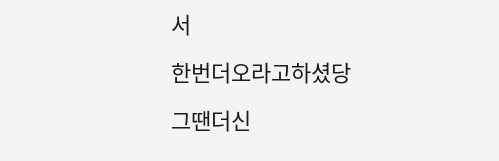서

한번더오라고하셨당

그땐더신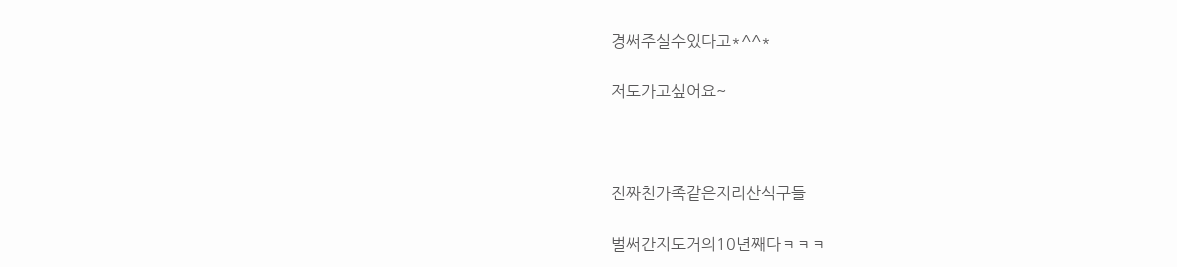경써주실수있다고*^^*

저도가고싶어요~



진짜친가족같은지리산식구들

벌써간지도거의10년째다ㅋㅋㅋ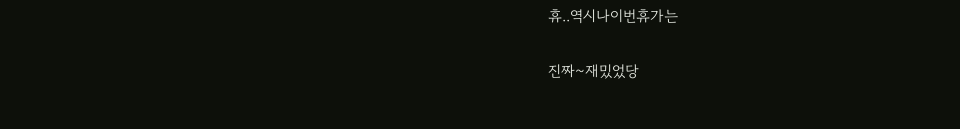휴..역시나이번휴가는

진짜~재밌었당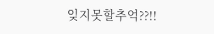잊지못할추억??!!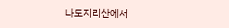나도지리산에서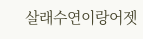살래수연이랑어젯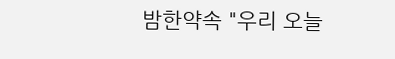밤한약속 "우리 오늘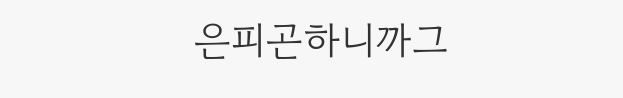은피곤하니까그